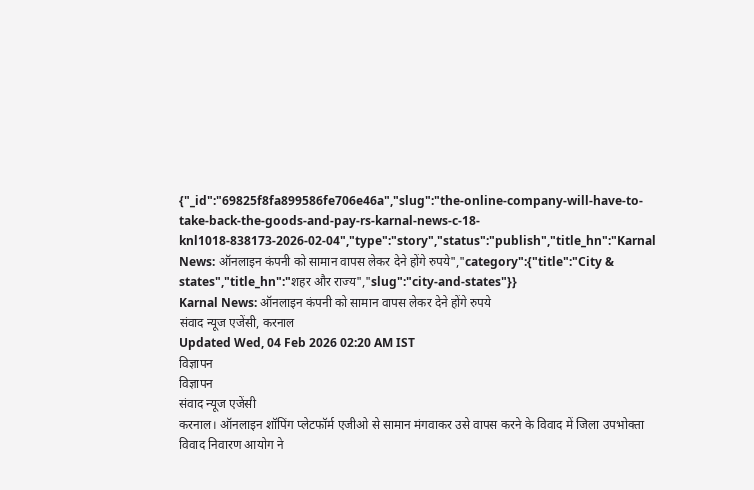{"_id":"69825f8fa899586fe706e46a","slug":"the-online-company-will-have-to-take-back-the-goods-and-pay-rs-karnal-news-c-18-knl1018-838173-2026-02-04","type":"story","status":"publish","title_hn":"Karnal News: ऑनलाइन कंपनी को सामान वापस लेकर देने होंगे रुपये","category":{"title":"City & states","title_hn":"शहर और राज्य","slug":"city-and-states"}}
Karnal News: ऑनलाइन कंपनी को सामान वापस लेकर देने होंगे रुपये
संवाद न्यूज एजेंसी, करनाल
Updated Wed, 04 Feb 2026 02:20 AM IST
विज्ञापन
विज्ञापन
संवाद न्यूज एजेंसी
करनाल। ऑनलाइन शॉपिंग प्लेटफॉर्म एजीओ से सामान मंगवाकर उसे वापस करने के विवाद में जिला उपभोक्ता विवाद निवारण आयोग ने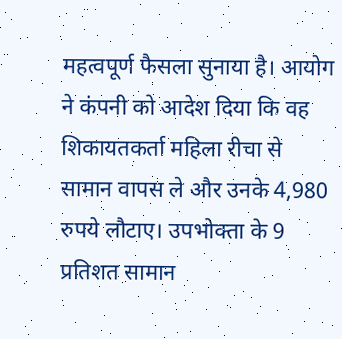महत्वपूर्ण फैसला सुनाया है। आयोग ने कंपनी को आदेश दिया कि वह शिकायतकर्ता महिला रीचा से सामान वापस ले और उनके 4,980 रुपये लौटाए। उपभोक्ता के 9 प्रतिशत सामान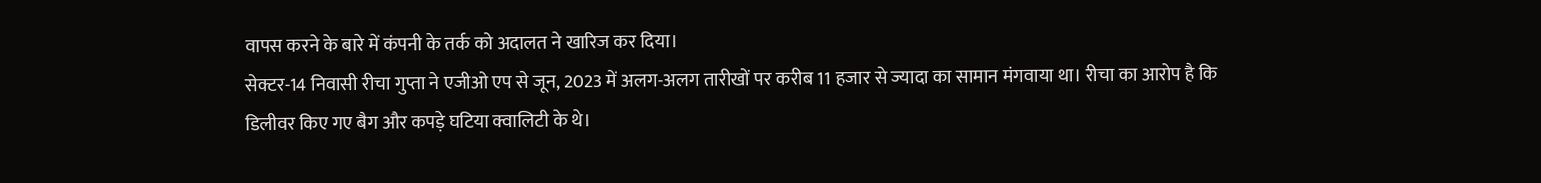वापस करने के बारे में कंपनी के तर्क को अदालत ने खारिज कर दिया।
सेक्टर-14 निवासी रीचा गुप्ता ने एजीओ एप से जून, 2023 में अलग-अलग तारीखों पर करीब 11 हजार से ज्यादा का सामान मंगवाया था। रीचा का आरोप है कि डिलीवर किए गए बैग और कपड़े घटिया क्वालिटी के थे।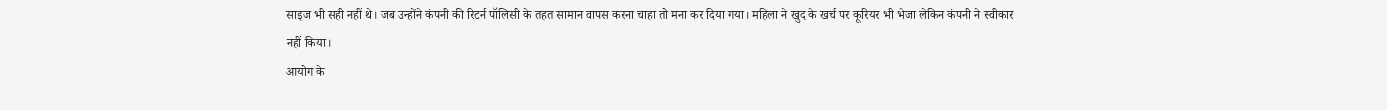साइज भी सही नहीं थे। जब उन्होंने कंपनी की रिटर्न पॉलिसी के तहत सामान वापस करना चाहा तो मना कर दिया गया। महिला ने खुद के खर्च पर कूरियर भी भेजा लेकिन कंपनी ने स्वीकार नहीं किया।
आयोग के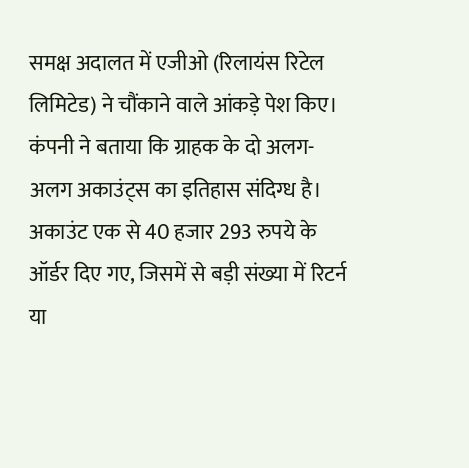समक्ष अदालत में एजीओ (रिलायंस रिटेल लिमिटेड) ने चौंकाने वाले आंकड़े पेश किए। कंपनी ने बताया कि ग्राहक के दो अलग-अलग अकाउंट्स का इतिहास संदिग्ध है। अकाउंट एक से 40 हजार 293 रुपये के ऑर्डर दिए गए, जिसमें से बड़ी संख्या में रिटर्न या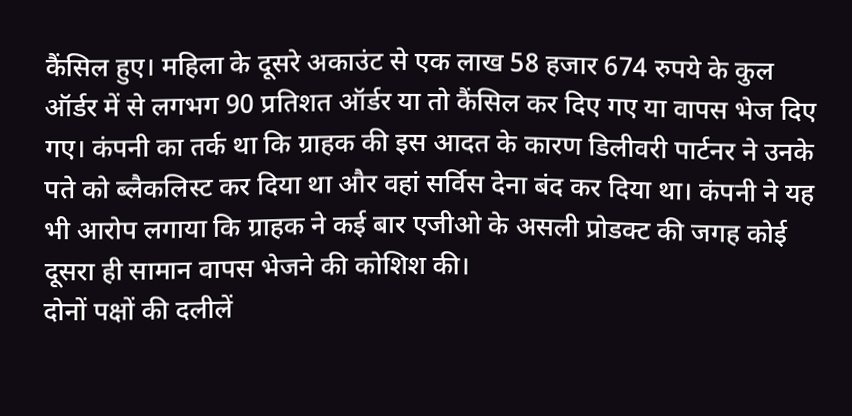कैंसिल हुए। महिला के दूसरे अकाउंट से एक लाख 58 हजार 674 रुपये के कुल ऑर्डर में से लगभग 90 प्रतिशत ऑर्डर या तो कैंसिल कर दिए गए या वापस भेज दिए गए। कंपनी का तर्क था कि ग्राहक की इस आदत के कारण डिलीवरी पार्टनर ने उनके पते को ब्लैकलिस्ट कर दिया था और वहां सर्विस देना बंद कर दिया था। कंपनी ने यह भी आरोप लगाया कि ग्राहक ने कई बार एजीओ के असली प्रोडक्ट की जगह कोई दूसरा ही सामान वापस भेजने की कोशिश की।
दोनों पक्षों की दलीलें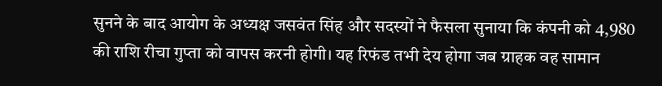सुनने के बाद आयोग के अध्यक्ष जसवंत सिंह और सदस्यों ने फैसला सुनाया कि कंपनी को 4,980 की राशि रीचा गुप्ता को वापस करनी होगी। यह रिफंड तभी देय होगा जब ग्राहक वह सामान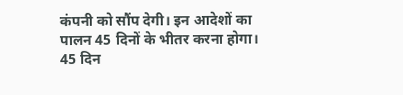कंपनी को सौंप देगी। इन आदेशों का पालन 45 दिनों के भीतर करना होगा। 45 दिन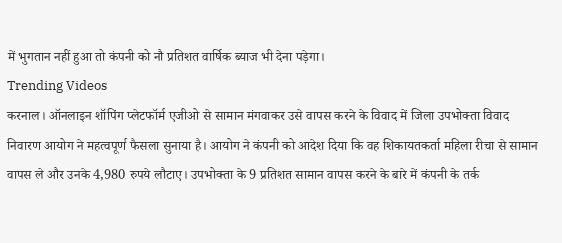में भुगतान नहीं हुआ तो कंपनी को नौ प्रतिशत वार्षिक ब्याज भी देना पड़ेगा।
Trending Videos
करनाल। ऑनलाइन शॉपिंग प्लेटफॉर्म एजीओ से सामान मंगवाकर उसे वापस करने के विवाद में जिला उपभोक्ता विवाद निवारण आयोग ने महत्वपूर्ण फैसला सुनाया है। आयोग ने कंपनी को आदेश दिया कि वह शिकायतकर्ता महिला रीचा से सामान वापस ले और उनके 4,980 रुपये लौटाए। उपभोक्ता के 9 प्रतिशत सामान वापस करने के बारे में कंपनी के तर्क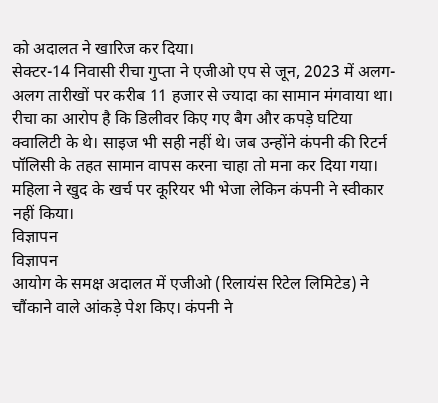को अदालत ने खारिज कर दिया।
सेक्टर-14 निवासी रीचा गुप्ता ने एजीओ एप से जून, 2023 में अलग-अलग तारीखों पर करीब 11 हजार से ज्यादा का सामान मंगवाया था। रीचा का आरोप है कि डिलीवर किए गए बैग और कपड़े घटिया क्वालिटी के थे। साइज भी सही नहीं थे। जब उन्होंने कंपनी की रिटर्न पॉलिसी के तहत सामान वापस करना चाहा तो मना कर दिया गया। महिला ने खुद के खर्च पर कूरियर भी भेजा लेकिन कंपनी ने स्वीकार नहीं किया।
विज्ञापन
विज्ञापन
आयोग के समक्ष अदालत में एजीओ (रिलायंस रिटेल लिमिटेड) ने चौंकाने वाले आंकड़े पेश किए। कंपनी ने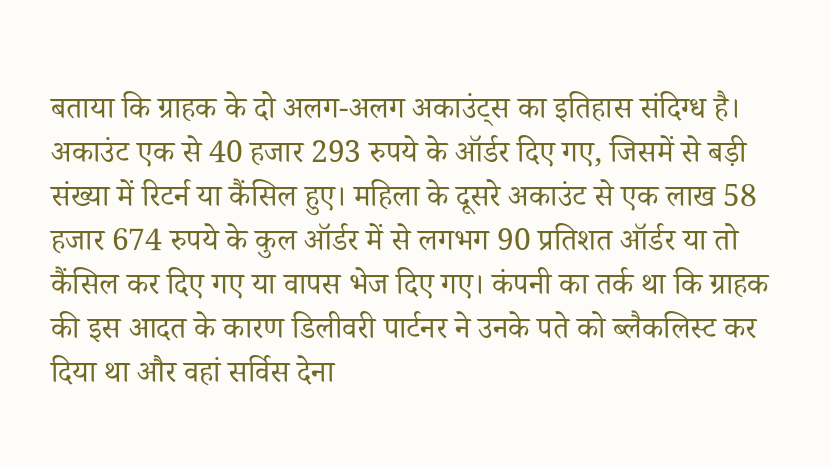बताया कि ग्राहक के दो अलग-अलग अकाउंट्स का इतिहास संदिग्ध है। अकाउंट एक से 40 हजार 293 रुपये के ऑर्डर दिए गए, जिसमें से बड़ी संख्या में रिटर्न या कैंसिल हुए। महिला के दूसरे अकाउंट से एक लाख 58 हजार 674 रुपये के कुल ऑर्डर में से लगभग 90 प्रतिशत ऑर्डर या तो कैंसिल कर दिए गए या वापस भेज दिए गए। कंपनी का तर्क था कि ग्राहक की इस आदत के कारण डिलीवरी पार्टनर ने उनके पते को ब्लैकलिस्ट कर दिया था और वहां सर्विस देना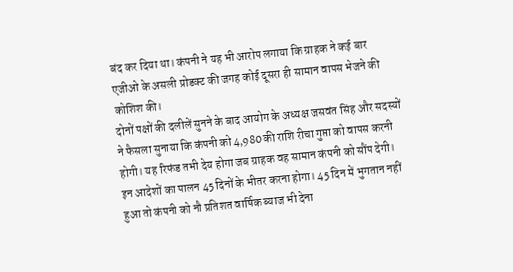बंद कर दिया था। कंपनी ने यह भी आरोप लगाया कि ग्राहक ने कई बार एजीओ के असली प्रोडक्ट की जगह कोई दूसरा ही सामान वापस भेजने की कोशिश की।
दोनों पक्षों की दलीलें सुनने के बाद आयोग के अध्यक्ष जसवंत सिंह और सदस्यों ने फैसला सुनाया कि कंपनी को 4,980 की राशि रीचा गुप्ता को वापस करनी होगी। यह रिफंड तभी देय होगा जब ग्राहक वह सामान कंपनी को सौंप देगी। इन आदेशों का पालन 45 दिनों के भीतर करना होगा। 45 दिन में भुगतान नहीं हुआ तो कंपनी को नौ प्रतिशत वार्षिक ब्याज भी देना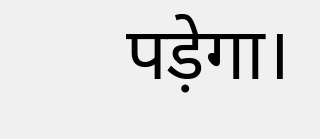पड़ेगा।